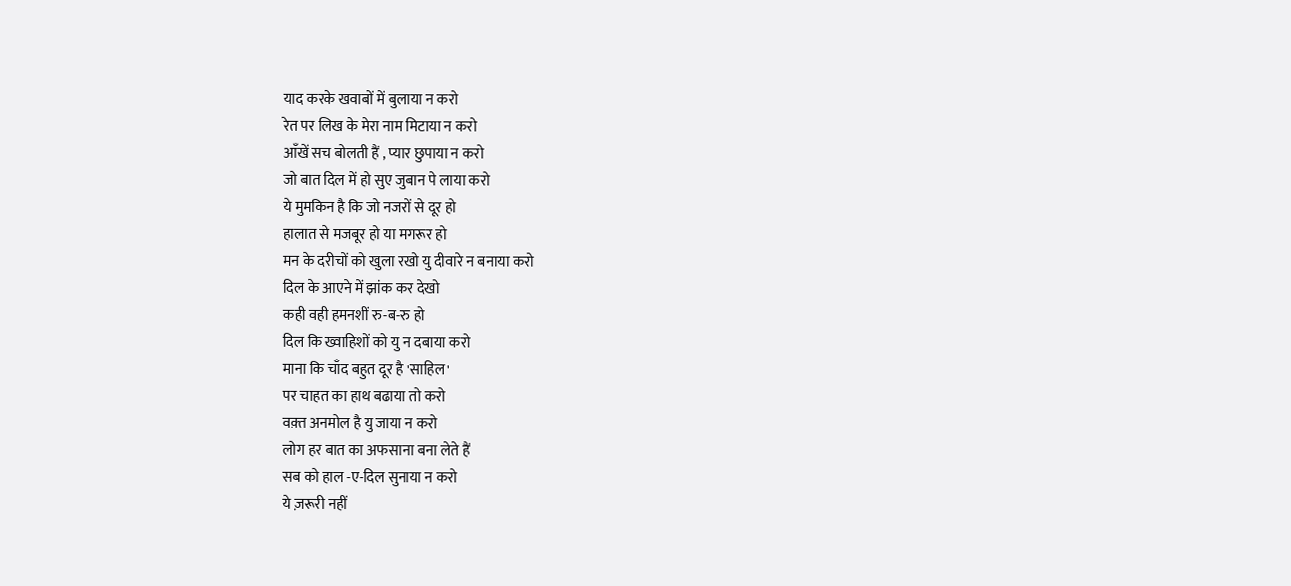याद करके खवाबों में बुलाया न करो
रेत पर लिख के मेरा नाम मिटाया न करो
आँखें सच बोलती हैं , प्यार छुपाया न करो
जो बात दिल में हो सुए जुबान पे लाया करो
ये मुमकिन है कि जो नजरों से दूर हो
हालात से मजबूर हो या मगरूर हो
मन के दरीचों को खुला रखो यु दीवारे न बनाया करो
दिल के आएने में झांक कर देखो
कही वही हमनशीं रु-ब-रु हो
दिल कि ख्वाहिशों को यु न दबाया करो
माना कि चाँद बहुत दूर है 'साहिल'
पर चाहत का हाथ बढाया तो करो
वक़्त अनमोल है यु जाया न करो
लोग हर बात का अफसाना बना लेते हैं
सब को हाल -ए-दिल सुनाया न करो
ये ज़रूरी नहीं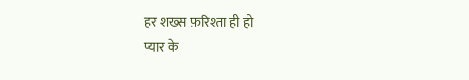हर शख्स फ़रिश्ता ही हो
प्यार के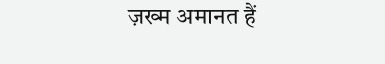ज़ख्म अमानत हैं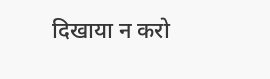दिखाया न करो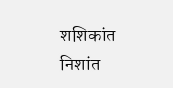शशिकांत निशांत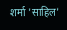शर्मा 'साहिल'